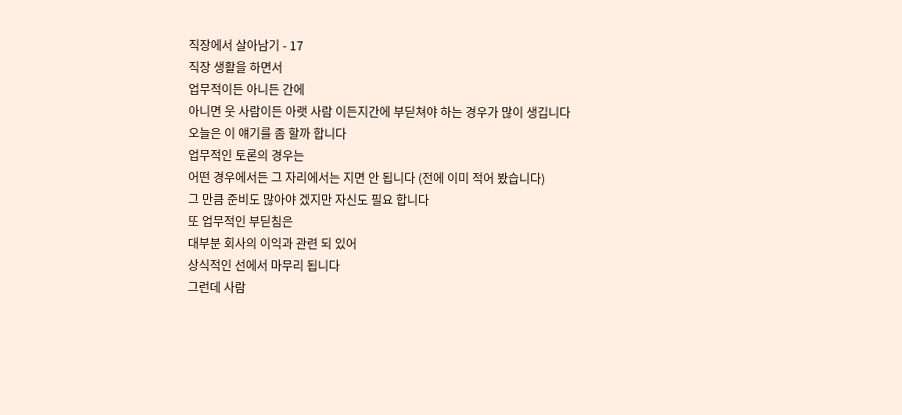직장에서 살아남기 - 17
직장 생활을 하면서
업무적이든 아니든 간에
아니면 웃 사람이든 아랫 사람 이든지간에 부딛쳐야 하는 경우가 많이 생깁니다
오늘은 이 얘기를 좀 할까 합니다
업무적인 토론의 경우는
어떤 경우에서든 그 자리에서는 지면 안 됩니다 (전에 이미 적어 봤습니다)
그 만큼 준비도 많아야 겠지만 자신도 필요 합니다
또 업무적인 부딛침은
대부분 회사의 이익과 관련 되 있어
상식적인 선에서 마무리 됩니다
그런데 사람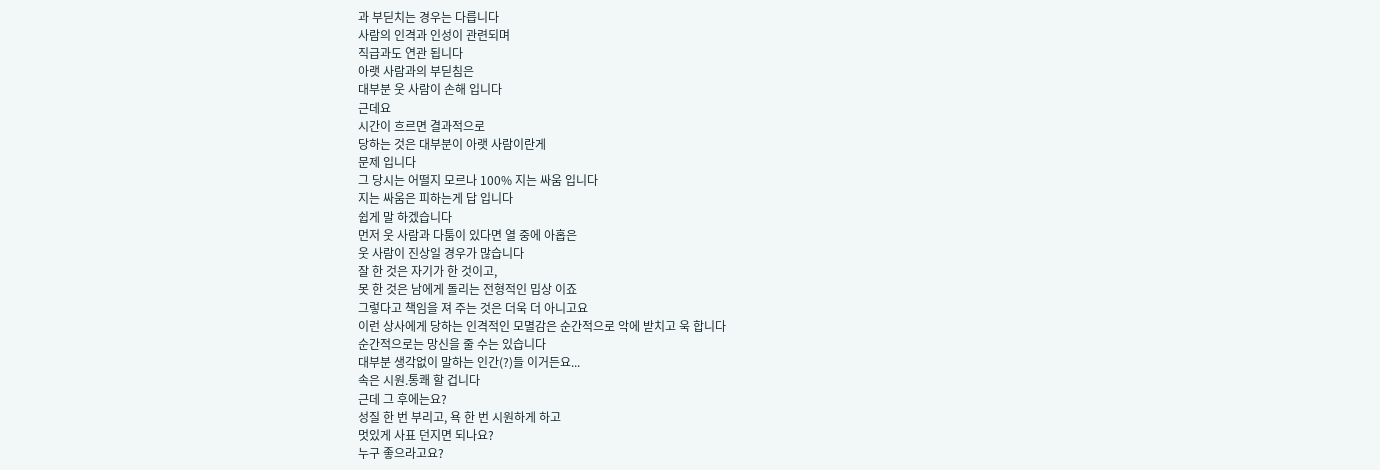과 부딛치는 경우는 다릅니다
사람의 인격과 인성이 관련되며
직급과도 연관 됩니다
아랫 사람과의 부딛침은
대부분 웃 사람이 손해 입니다
근데요
시간이 흐르면 결과적으로
당하는 것은 대부분이 아랫 사람이란게
문제 입니다
그 당시는 어떨지 모르나 100% 지는 싸움 입니다
지는 싸움은 피하는게 답 입니다
쉽게 말 하겠습니다
먼저 웃 사람과 다툼이 있다면 열 중에 아홉은
웃 사람이 진상일 경우가 많습니다
잘 한 것은 자기가 한 것이고,
못 한 것은 남에게 돌리는 전형적인 밉상 이죠
그렇다고 책임을 져 주는 것은 더욱 더 아니고요
이런 상사에게 당하는 인격적인 모멸감은 순간적으로 악에 받치고 욱 합니다
순간적으로는 망신을 줄 수는 있습니다
대부분 생각없이 말하는 인간(?)들 이거든요...
속은 시원.통쾌 할 겁니다
근데 그 후에는요?
성질 한 번 부리고, 욕 한 번 시원하게 하고
멋있게 사표 던지면 되나요?
누구 좋으라고요?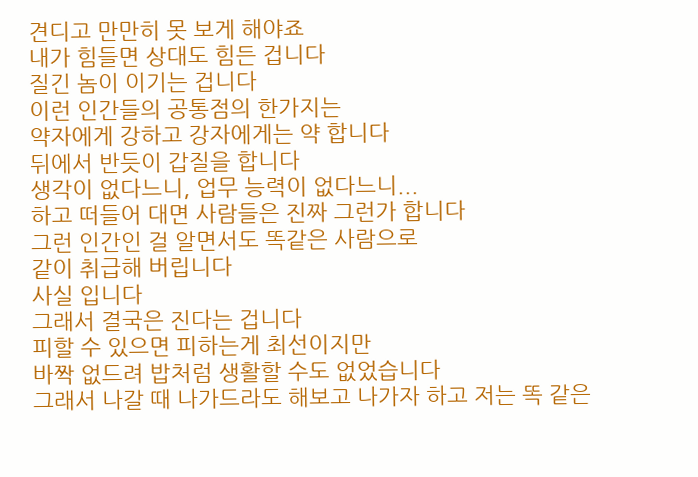견디고 만만히 못 보게 해야죠
내가 힘들면 상대도 힘든 겁니다
질긴 놈이 이기는 겁니다
이런 인간들의 공통점의 한가지는
약자에게 강하고 강자에게는 약 합니다
뒤에서 반듯이 갑질을 합니다
생각이 없다느니, 업무 능력이 없다느니...
하고 떠들어 대면 사람들은 진짜 그런가 합니다
그런 인간인 걸 알면서도 똑같은 사람으로
같이 취급해 버립니다
사실 입니다
그래서 결국은 진다는 겁니다
피할 수 있으면 피하는게 최선이지만
바짝 없드려 밥처럼 생활할 수도 없었습니다
그래서 나갈 때 나가드라도 해보고 나가자 하고 저는 똑 같은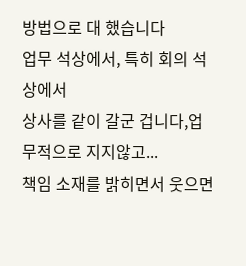방법으로 대 했습니다
업무 석상에서, 특히 회의 석상에서
상사를 같이 갈군 겁니다,업무적으로 지지않고...
책임 소재를 밝히면서 웃으면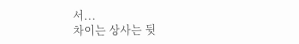서...
차이는 상사는 뒷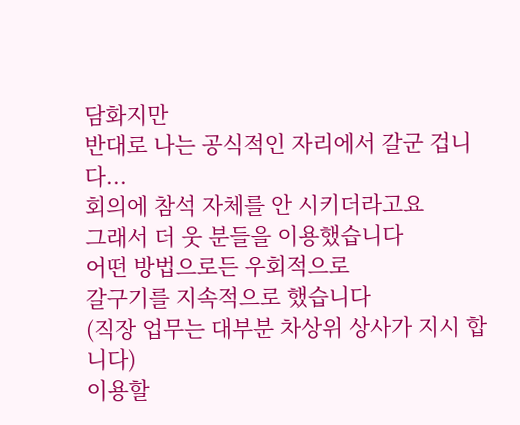담화지만
반대로 나는 공식적인 자리에서 갈군 겁니다...
회의에 참석 자체를 안 시키더라고요
그래서 더 웃 분들을 이용했습니다
어떤 방법으로든 우회적으로
갈구기를 지속적으로 했습니다
(직장 업무는 대부분 차상위 상사가 지시 합니다)
이용할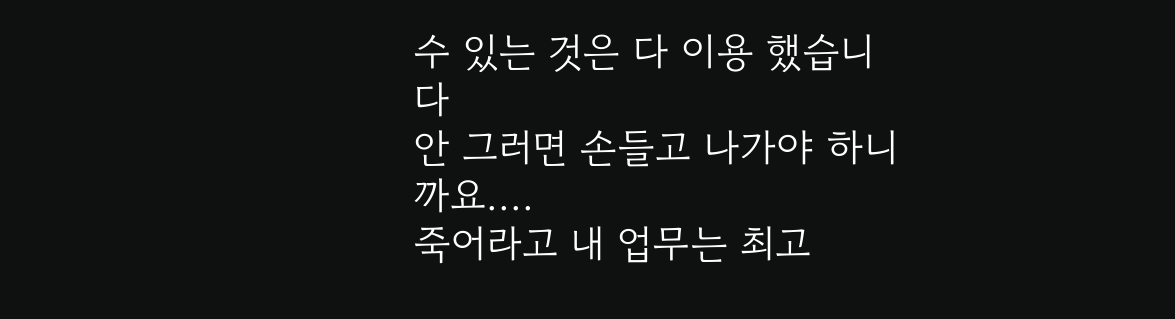수 있는 것은 다 이용 했습니다
안 그러면 손들고 나가야 하니까요....
죽어라고 내 업무는 최고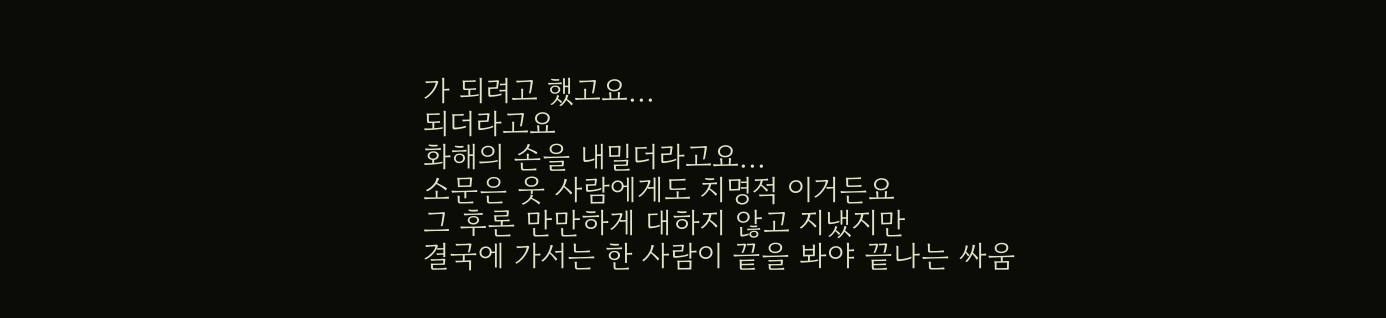가 되려고 했고요...
되더라고요
화해의 손을 내밀더라고요...
소문은 웃 사람에게도 치명적 이거든요
그 후론 만만하게 대하지 않고 지냈지만
결국에 가서는 한 사람이 끝을 봐야 끝나는 싸움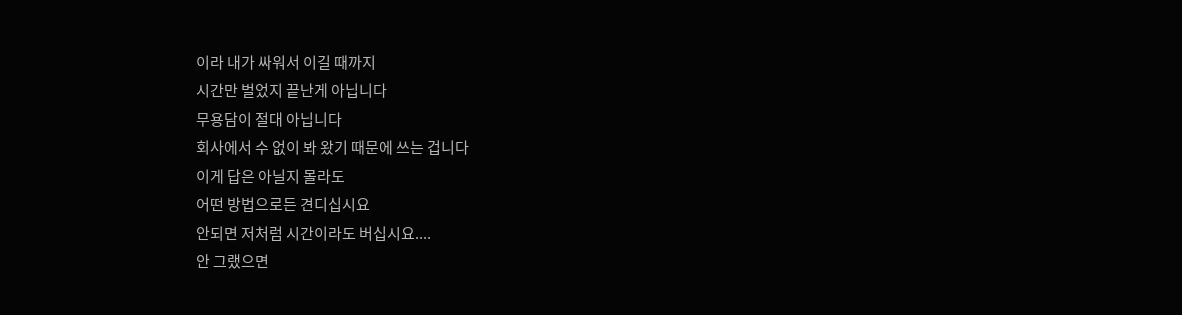이라 내가 싸워서 이길 때까지
시간만 벌었지 끝난게 아닙니다
무용담이 절대 아닙니다
회사에서 수 없이 봐 왔기 때문에 쓰는 겁니다
이게 답은 아닐지 몰라도
어떤 방법으로든 견디십시요
안되면 저처럼 시간이라도 버십시요....
안 그랬으면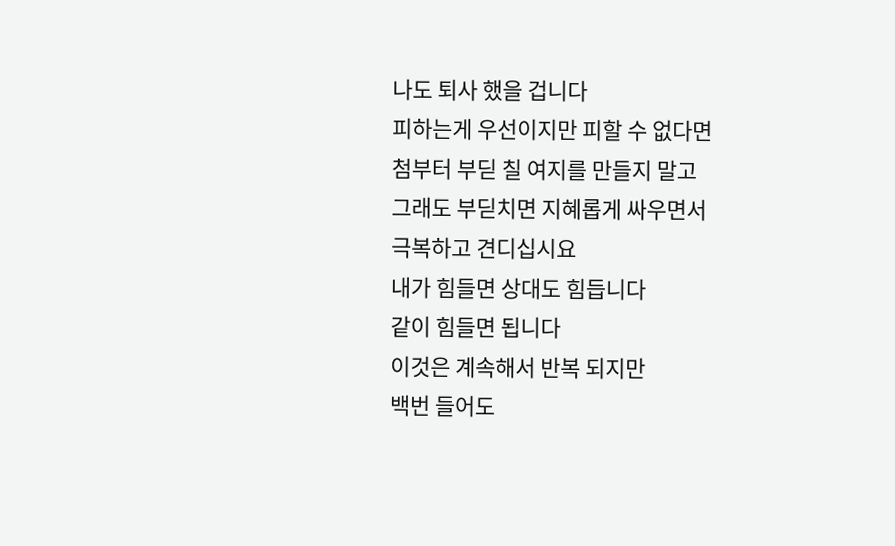나도 퇴사 했을 겁니다
피하는게 우선이지만 피할 수 없다면
첨부터 부딛 칠 여지를 만들지 말고
그래도 부딛치면 지혜롭게 싸우면서
극복하고 견디십시요
내가 힘들면 상대도 힘듭니다
같이 힘들면 됩니다
이것은 계속해서 반복 되지만
백번 들어도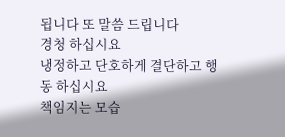됩니다 또 말씀 드립니다
경청 하십시요
냉정하고 단호하게 결단하고 행동 하십시요
책임지는 모습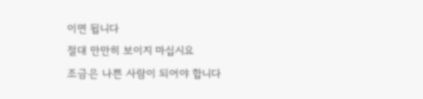이면 됩니다
절대 만만히 보이지 마십시요
조금은 나쁜 사람이 되어야 합니다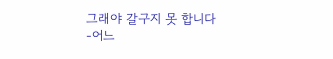그래야 갈구지 못 합니다
-어느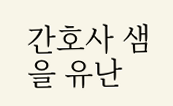간호사 샘을 유난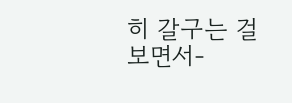히 갈구는 걸 보면서-